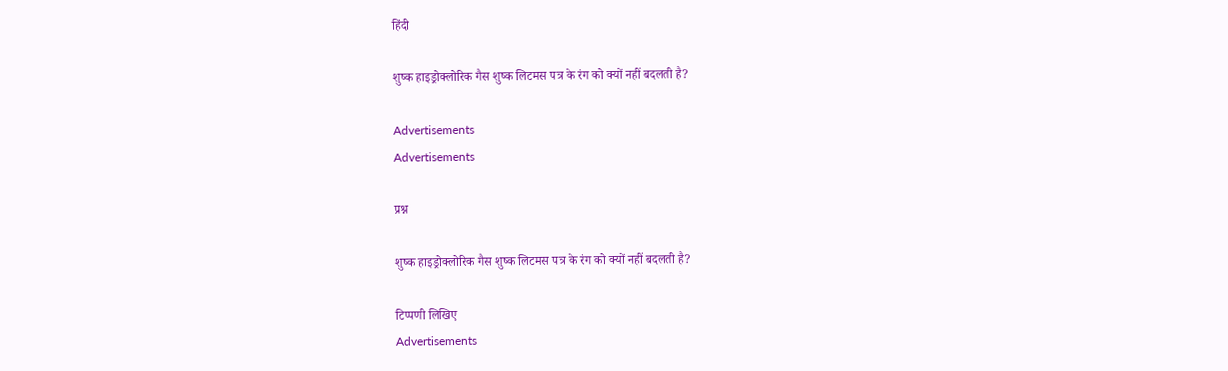हिंदी

शुष्क हाइड्रोक्लोरिक गैस शुष्क लिटमस पत्र के रंग को क्यों नहीं बदलती है?

Advertisements
Advertisements

प्रश्न

शुष्क हाइड्रोक्लोरिक गैस शुष्क लिटमस पत्र के रंग को क्यों नहीं बदलती है?

टिप्पणी लिखिए
Advertisements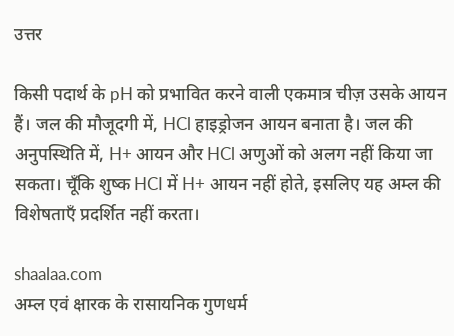उत्तर

किसी पदार्थ के pH को प्रभावित करने वाली एकमात्र चीज़ उसके आयन हैं। जल की मौजूदगी में, HCl हाइड्रोजन आयन बनाता है। जल की अनुपस्थिति में, H+ आयन और HCl अणुओं को अलग नहीं किया जा सकता। चूँकि शुष्क HCI में H+ आयन नहीं होते, इसलिए यह अम्ल की विशेषताएँ प्रदर्शित नहीं करता।

shaalaa.com
अम्ल एवं क्षारक के रासायनिक गुणधर्म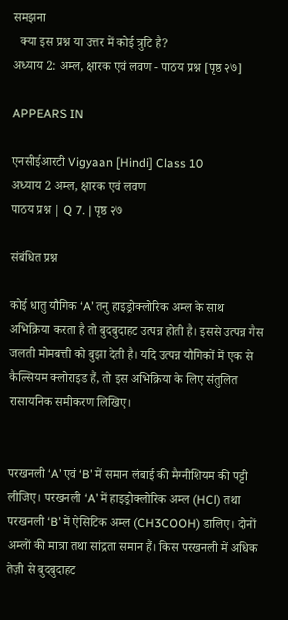समझना
  क्या इस प्रश्न या उत्तर में कोई त्रुटि है?
अध्याय 2: अम्ल, क्षारक एवं लवण - पाठय प्रश्न [पृष्ठ २७]

APPEARS IN

एनसीईआरटी Vigyaan [Hindi] Class 10
अध्याय 2 अम्ल, क्षारक एवं लवण
पाठय प्रश्न | Q 7. | पृष्ठ २७

संबंधित प्रश्न

कोई धातु यौगिक ‘A’ तनु हाइड्रोक्लोरिक अम्ल के साथ अभिक्रिया करता है तो बुदबुदाहट उत्पन्न होती है। इससे उत्पन्न गैस जलती मोमबत्ती को बुझा देती है। यदि उत्पन्न यौगिकों में एक से कैल्सियम क्लोराइड हैं, तो इस अभिक्रिया के लिए संतुलित रासायनिक समीकरण लिखिए।


परखनली ‘A’ एवं ‘B’ में समान लंबाई की मैग्नीशियम की पट्टी लीजिए। परखनली ‘A’ में हाइड्रोक्लोरिक अम्ल (HCl) तथा परखनली ‘B’ में ऐसिटिक अम्ल (CH3COOH) डालिए। दोनों अम्लों की मात्रा तथा सांद्रता समान हैं। किस परखनली में अधिक तेज़ी से बुदबुदाहट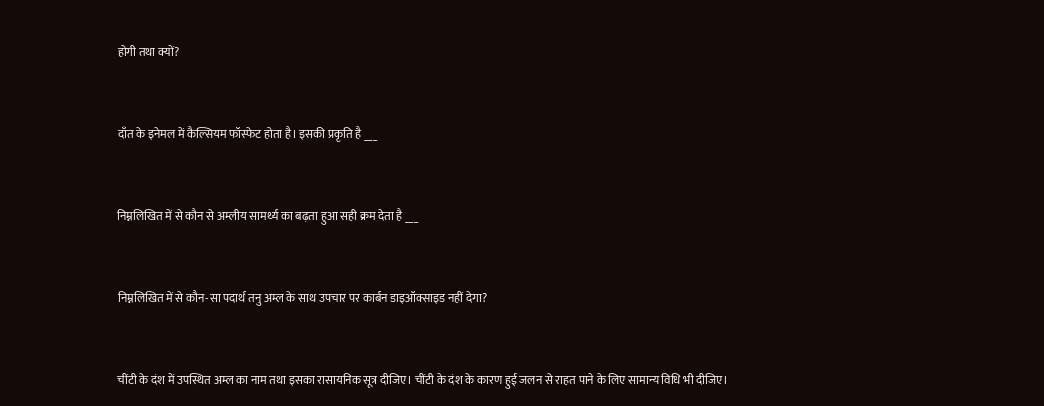होगी तथा क्यों?


दाँत के इनेमल में कैल्सियम फॉस्फेट होता है। इसकी प्रकृति है ___


निम्नलिखित में से कौन से अम्लीय सामर्थ्य का बढ़ता हुआ सही क्रम देता है ___


निम्नलिखित में से कौन-सा पदार्थ तनु अम्ल के साथ उपचार पर कार्बन डाइऑक्साइड नहीं देगा?


चींटी के दंश में उपस्थित अम्ल का नाम तथा इसका रासायनिक सूत्र दीजिए। चींटी के दंश के कारण हुई जलन से राहत पाने के लिए सामान्य विधि भी दीजिए।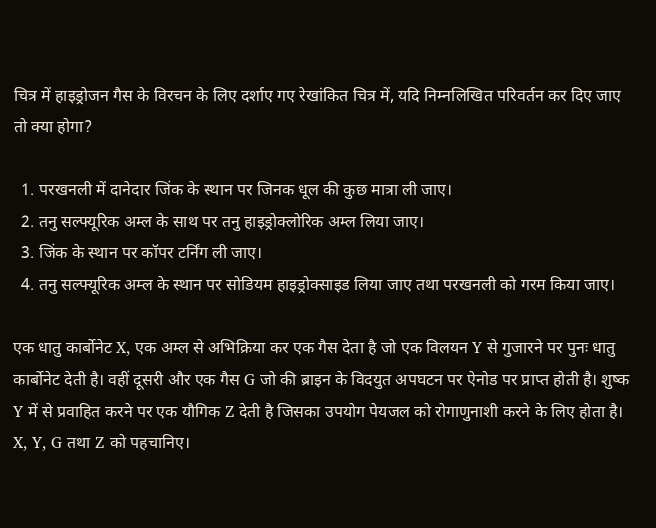चित्र में हाइड्रोजन गैस के विरचन के लिए दर्शाए गए रेखांकित चित्र में, यदि निम्नलिखित परिवर्तन कर दिए जाए तो क्या होगा?

  1. परखनली में दानेदार जिंक के स्थान पर जिनक धूल की कुछ मात्रा ली जाए।
  2. तनु सल्फ्यूरिक अम्ल के साथ पर तनु हाइड्रोक्लोरिक अम्ल लिया जाए।
  3. जिंक के स्थान पर कॉपर टर्निंग ली जाए।
  4. तनु सल्फ्यूरिक अम्ल के स्थान पर सोडियम हाइड्रोक्साइड लिया जाए तथा परखनली को गरम किया जाए।

एक धातु कार्बोनेट X, एक अम्ल से अभिक्रिया कर एक गैस देता है जो एक विलयन Y से गुजारने पर पुनः धातु कार्बोनेट देती है। वहीं दूसरी और एक गैस G जो की ब्राइन के विदयुत अपघटन पर ऐनोड पर प्राप्त होती है। शुष्क Y में से प्रवाहित करने पर एक यौगिक Z देती है जिसका उपयोग पेयजल को रोगाणुनाशी करने के लिए होता है। X, Y, G तथा Z को पहचानिए।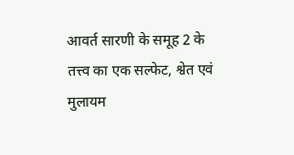आवर्त सारणी के समूह 2 के तत्त्व का एक सल्फेट, श्वेत एवं मुलायम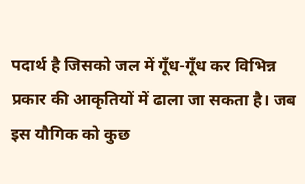पदार्थ है जिसको जल में गूँध-गूँध कर विभिन्न प्रकार की आकृतियों में ढाला जा सकता है। जब इस यौगिक को कुछ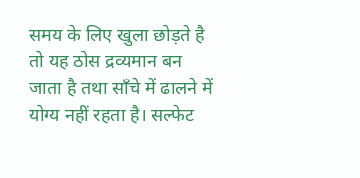समय के लिए खुला छोड़ते है तो यह ठोस द्रव्यमान बन जाता है तथा साँचे में ढालने में योग्य नहीं रहता है। सल्फेट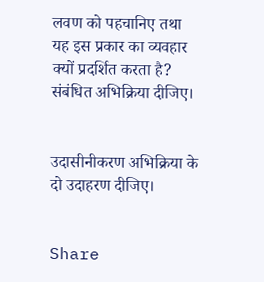लवण को पहचानिए तथा यह इस प्रकार का व्यवहार क्यों प्रदर्शित करता है? संबंधित अभिक्रिया दीजिए।


उदासीनीकरण अभिक्रिया के दो उदाहरण दीजिए।


Share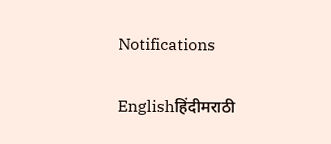Notifications

Englishहिंदीमराठी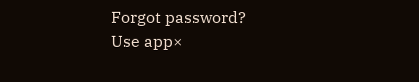Forgot password?
Use app×